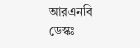আরএনবি ডেস্কঃ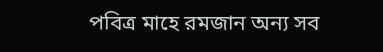পবিত্র মাহে রমজান অন্য সব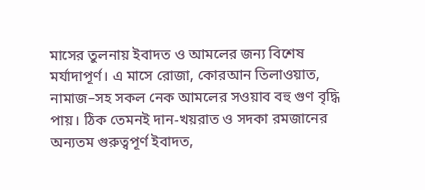মাসের তুলনায় ইবাদত ও আমলের জন্য বিশেষ মর্যাদাপূর্ণ। এ মাসে রোজা, কোরআন তিলাওয়াত, নামাজ–সহ সকল নেক আমলের সওয়াব বহু গুণ বৃদ্ধি পায়। ঠিক তেমনই দান-খয়রাত ও সদকা রমজানের অন্যতম গুরুত্বপূর্ণ ইবাদত,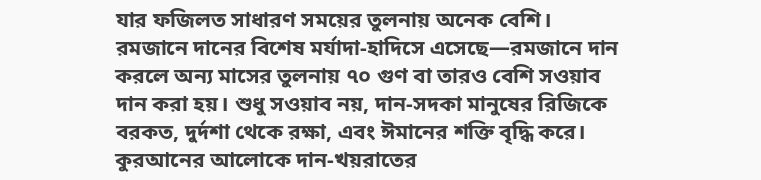যার ফজিলত সাধারণ সময়ের তুলনায় অনেক বেশি।
রমজানে দানের বিশেষ মর্যাদা-হাদিসে এসেছে—রমজানে দান করলে অন্য মাসের তুলনায় ৭০ গুণ বা তারও বেশি সওয়াব দান করা হয়। শুধু সওয়াব নয়, দান-সদকা মানুষের রিজিকে বরকত, দুর্দশা থেকে রক্ষা, এবং ঈমানের শক্তি বৃদ্ধি করে।
কুরআনের আলোকে দান-খয়রাতের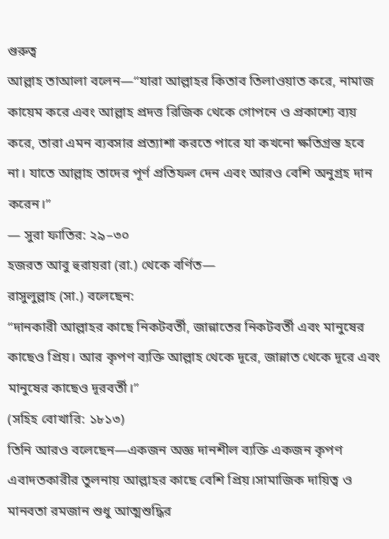গুরুত্ব
আল্লাহ তাআলা বলেন—“যারা আল্লাহর কিতাব তিলাওয়াত করে, নামাজ কায়েম করে এবং আল্লাহ প্রদত্ত রিজিক থেকে গোপনে ও প্রকাশ্যে ব্যয় করে, তারা এমন ব্যবসার প্রত্যাশা করতে পারে যা কখনো ক্ষতিগ্রস্ত হবে না। যাতে আল্লাহ তাদের পূর্ণ প্রতিফল দেন এবং আরও বেশি অনুগ্রহ দান করেন।”
— সুরা ফাতির: ২৯–৩০
হজরত আবু হুরায়রা (রা.) থেকে বর্ণিত—
রাসুলুল্লাহ (সা.) বলেছেন:
“দানকারী আল্লাহর কাছে নিকটবর্তী, জান্নাতের নিকটবর্তী এবং মানুষের কাছেও প্রিয়। আর কৃপণ ব্যক্তি আল্লাহ থেকে দূরে, জান্নাত থেকে দূরে এবং মানুষের কাছেও দূরবর্তী।”
(সহিহ বোখারি: ১৮১৩)
তিনি আরও বলেছেন—একজন অজ্ঞ দানশীল ব্যক্তি একজন কৃপণ এবাদতকারীর তুলনায় আল্লাহর কাছে বেশি প্রিয়।সামাজিক দায়িত্ব ও মানবতা রমজান শুধু আত্মশুদ্ধির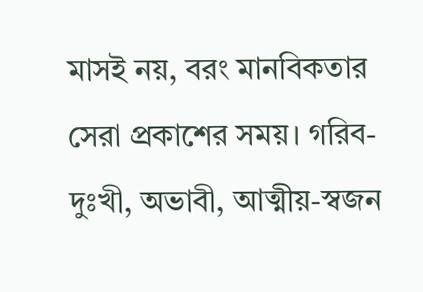মাসই নয়, বরং মানবিকতার সেরা প্রকাশের সময়। গরিব-দুঃখী, অভাবী, আত্মীয়-স্বজন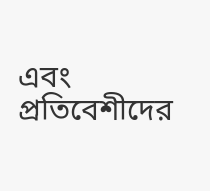এবং প্রতিবেশীদের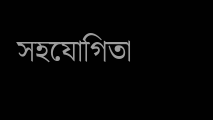সহযোগিতা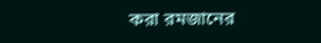করা রমজানের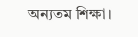অন্যতম শিক্ষা।